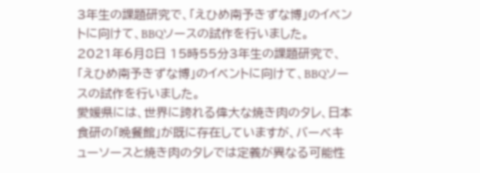3年生の課題研究で、「えひめ南予きずな博」のイベントに向けて、BBQソースの試作を行いました。
2021年6月8日 15時55分3年生の課題研究で、「えひめ南予きずな博」のイベントに向けて、BBQソースの試作を行いました。
愛媛県には、世界に誇れる偉大な焼き肉のタレ、日本食研の「晩餐館」が既に存在していますが、バーベキューソースと焼き肉のタレでは定義が異なる可能性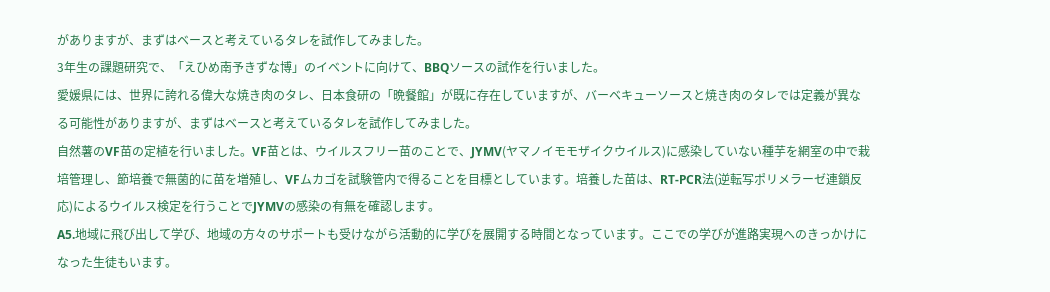がありますが、まずはベースと考えているタレを試作してみました。
3年生の課題研究で、「えひめ南予きずな博」のイベントに向けて、BBQソースの試作を行いました。
愛媛県には、世界に誇れる偉大な焼き肉のタレ、日本食研の「晩餐館」が既に存在していますが、バーベキューソースと焼き肉のタレでは定義が異なる可能性がありますが、まずはベースと考えているタレを試作してみました。
自然薯のVF苗の定植を行いました。VF苗とは、ウイルスフリー苗のことで、JYMV(ヤマノイモモザイクウイルス)に感染していない種芋を網室の中で栽培管理し、節培養で無菌的に苗を増殖し、VFムカゴを試験管内で得ることを目標としています。培養した苗は、RT-PCR法(逆転写ポリメラーゼ連鎖反応)によるウイルス検定を行うことでJYMVの感染の有無を確認します。
A5.地域に飛び出して学び、地域の方々のサポートも受けながら活動的に学びを展開する時間となっています。ここでの学びが進路実現へのきっかけになった生徒もいます。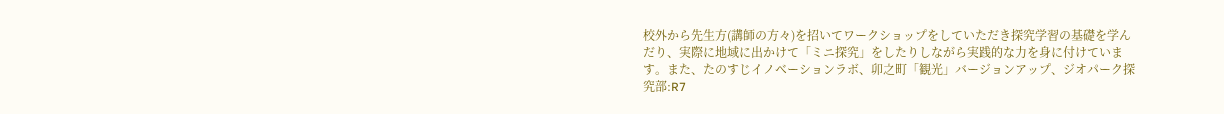校外から先生方(講師の方々)を招いてワークショップをしていただき探究学習の基礎を学んだり、実際に地域に出かけて「ミニ探究」をしたりしながら実践的な力を身に付けています。また、たのすじイノベーションラボ、卯之町「観光」バージョンアップ、ジオパーク探究部:R7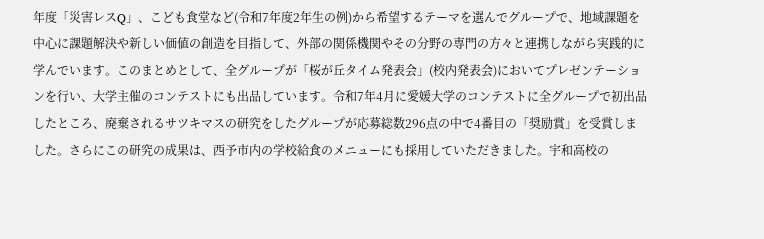年度「災害レスQ」、こども食堂など(令和7年度2年生の例)から希望するテーマを選んでグループで、地域課題を中心に課題解決や新しい価値の創造を目指して、外部の関係機関やその分野の専門の方々と連携しながら実践的に学んでいます。このまとめとして、全グループが「桜が丘タイム発表会」(校内発表会)においてプレゼンテーションを行い、大学主催のコンテストにも出品しています。令和7年4月に愛媛大学のコンテストに全グループで初出品したところ、廃棄されるサツキマスの研究をしたグループが応募総数296点の中で4番目の「奨励賞」を受賞しました。さらにこの研究の成果は、西予市内の学校給食のメニューにも採用していただきました。宇和高校の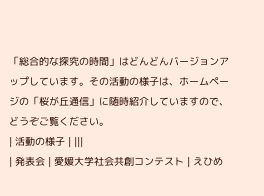「総合的な探究の時間」はどんどんバージョンアップしています。その活動の様子は、ホームページの「桜が丘通信」に随時紹介していますので、どうぞご覧ください。
| 活動の様子 | |||
| 発表会 | 愛媛大学社会共創コンテスト | えひめ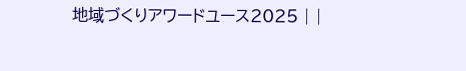地域づくりアワードユース2025 | |